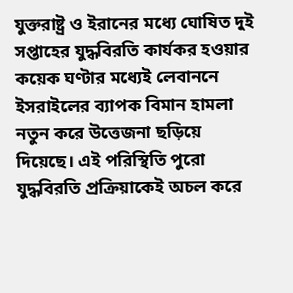যুক্তরাষ্ট্র ও ইরানের মধ্যে ঘোষিত দুই সপ্তাহের যুদ্ধবিরতি কার্যকর হওয়ার কয়েক ঘণ্টার মধ্যেই লেবাননে ইসরাইলের ব্যাপক বিমান হামলা নতুন করে উত্তেজনা ছড়িয়ে দিয়েছে। এই পরিস্থিতি পুরো যুদ্ধবিরতি প্রক্রিয়াকেই অচল করে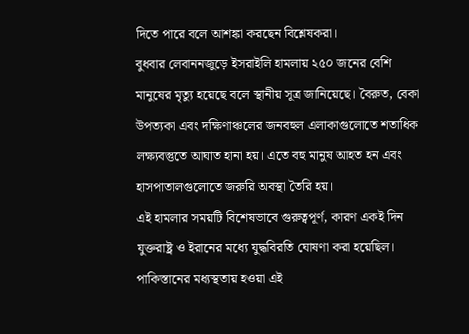দিতে পারে বলে আশঙ্কা করছেন বিশ্লেষকরা।
বুধবার লেবাননজুড়ে ইসরাইলি হামলায় ২৫০ জনের বেশি মানুষের মৃত্যু হয়েছে বলে স্থানীয় সূত্র জানিয়েছে। বৈরুত, বেকা উপত্যকা এবং দক্ষিণাঞ্চলের জনবহুল এলাকাগুলোতে শতাধিক লক্ষ্যবস্তুতে আঘাত হানা হয়। এতে বহু মানুষ আহত হন এবং হাসপাতালগুলোতে জরুরি অবস্থা তৈরি হয়।
এই হামলার সময়টি বিশেষভাবে গুরুত্বপূর্ণ, কারণ একই দিন যুক্তরাষ্ট্র ও ইরানের মধ্যে যুদ্ধবিরতি ঘোষণা করা হয়েছিল। পাকিস্তানের মধ্যস্থতায় হওয়া এই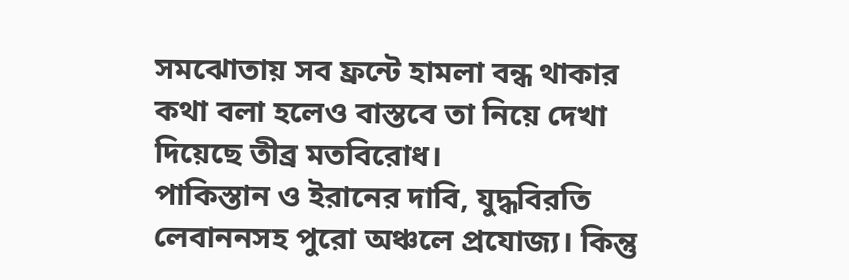সমঝোতায় সব ফ্রন্টে হামলা বন্ধ থাকার কথা বলা হলেও বাস্তবে তা নিয়ে দেখা দিয়েছে তীব্র মতবিরোধ।
পাকিস্তান ও ইরানের দাবি, যুদ্ধবিরতি লেবাননসহ পুরো অঞ্চলে প্রযোজ্য। কিন্তু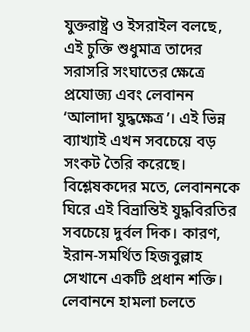যুক্তরাষ্ট্র ও ইসরাইল বলছে, এই চুক্তি শুধুমাত্র তাদের সরাসরি সংঘাতের ক্ষেত্রে প্রযোজ্য এবং লেবানন ‘আলাদা যুদ্ধক্ষেত্র’। এই ভিন্ন ব্যাখ্যাই এখন সবচেয়ে বড় সংকট তৈরি করেছে।
বিশ্লেষকদের মতে, লেবাননকে ঘিরে এই বিভ্রান্তিই যুদ্ধবিরতির সবচেয়ে দুর্বল দিক। কারণ, ইরান-সমর্থিত হিজবুল্লাহ সেখানে একটি প্রধান শক্তি। লেবাননে হামলা চলতে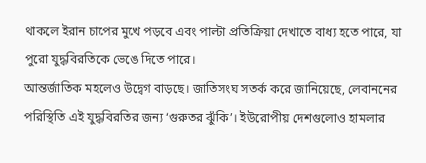থাকলে ইরান চাপের মুখে পড়বে এবং পাল্টা প্রতিক্রিয়া দেখাতে বাধ্য হতে পারে, যা পুরো যুদ্ধবিরতিকে ভেঙে দিতে পারে।
আন্তর্জাতিক মহলেও উদ্বেগ বাড়ছে। জাতিসংঘ সতর্ক করে জানিয়েছে, লেবাননের পরিস্থিতি এই যুদ্ধবিরতির জন্য ‘গুরুতর ঝুঁকি’। ইউরোপীয় দেশগুলোও হামলার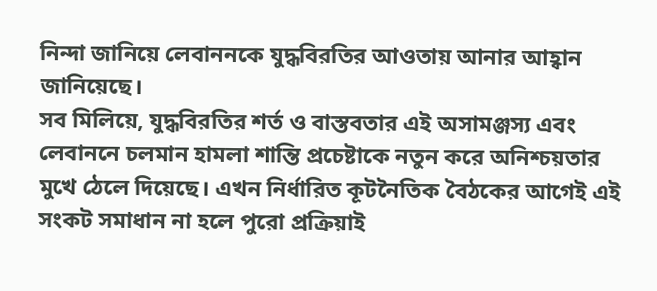নিন্দা জানিয়ে লেবাননকে যুদ্ধবিরতির আওতায় আনার আহ্বান জানিয়েছে।
সব মিলিয়ে, যুদ্ধবিরতির শর্ত ও বাস্তবতার এই অসামঞ্জস্য এবং লেবাননে চলমান হামলা শান্তি প্রচেষ্টাকে নতুন করে অনিশ্চয়তার মুখে ঠেলে দিয়েছে। এখন নির্ধারিত কূটনৈতিক বৈঠকের আগেই এই সংকট সমাধান না হলে পুরো প্রক্রিয়াই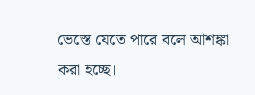ভেস্তে যেতে পারে বলে আশঙ্কা করা হচ্ছে।